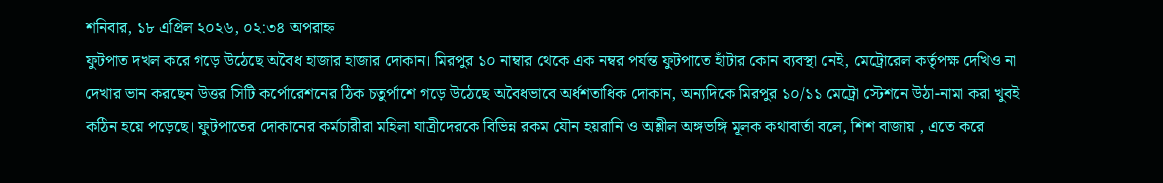শনিবার, ১৮ এপ্রিল ২০২৬, ০২:৩৪ অপরাহ্ন
ফুটপাত দখল করে গড়ে উঠেছে অবৈধ হাজার হাজার দোকান। মিরপুর ১০ নাম্বার থেকে এক নম্বর পর্যন্ত ফুটপাতে হাঁটার কোন ব্যবস্থা নেই, মেট্রোরেল কর্তৃপক্ষ দেখিও না দেখার ভান করছেন উত্তর সিটি কর্পোরেশনের ঠিক চতুর্পাশে গড়ে উঠেছে অবৈধভাবে অর্ধশতাধিক দোকান, অন্যদিকে মিরপুর ১০/১১ মেট্রো স্টেশনে উঠা-নামা করা খুবই কঠিন হয়ে পড়েছে। ফুটপাতের দোকানের কর্মচারীরা মহিলা যাত্রীদেরকে বিভিন্ন রকম যৌন হয়রানি ও অশ্লীল অঙ্গভঙ্গি মূলক কথাবার্তা বলে, শিশ বাজায় , এতে করে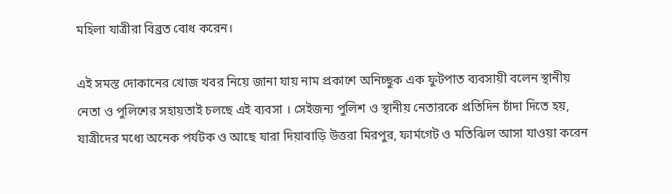মহিলা যাত্রীরা বিব্রত বোধ করেন।

এই সমস্ত দোকানের খোজ খবর নিয়ে জানা যায় নাম প্রকাশে অনিচ্ছুক এক ফুটপাত ব্যবসায়ী বলেন স্থানীয় নেতা ও পুলিশের সহায়তাই চলছে এই ব্যবসা । সেইজন্য পুলিশ ও স্থানীয় নেতারকে প্রতিদিন চাঁদা দিতে হয়, যাত্রীদের মধ্যে অনেক পর্যটক ও আছে যারা দিয়াবাড়ি উত্তরা মিরপুর, ফার্মগেট ও মতিঝিল আসা যাওয়া করেন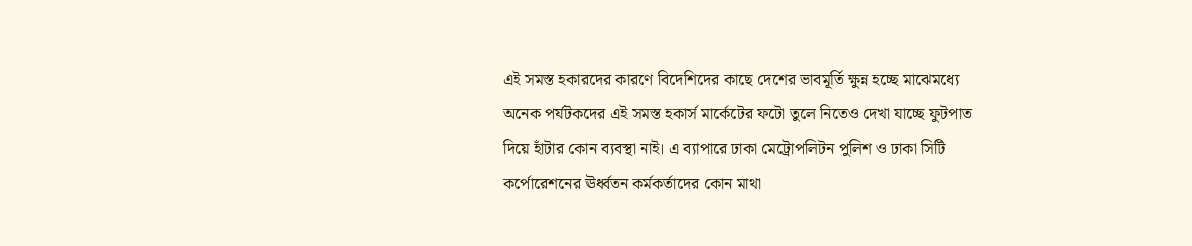এই সমস্ত হকারদের কারণে বিদেশিদের কাছে দেশের ভাবমূর্তি ক্ষুন্ন হচ্ছে মাঝেমধ্যে অনেক পর্যটকদের এই সমস্ত হকার্স মার্কেটের ফটো তুলে নিতেও দেখা যাচ্ছে ফুটপাত দিয়ে হাঁটার কোন ব্যবস্থা নাই। এ ব্যাপারে ঢাকা মেট্রোপলিটন পুলিশ ও ঢাকা সিটি কর্পোরেশনের ঊর্ধ্বতন কর্মকর্তাদের কোন মাথা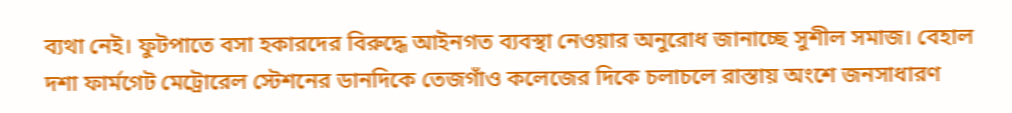ব্যথা নেই। ফুটপাতে বসা হকারদের বিরুদ্ধে আইনগত ব্যবস্থা নেওয়ার অনুরোধ জানাচ্ছে সুশীল সমাজ। বেহাল দশা ফার্মগেট মেট্রোরেল স্টেশনের ডানদিকে তেজগাঁও কলেজের দিকে চলাচলে রাস্তায় অংশে জনসাধারণ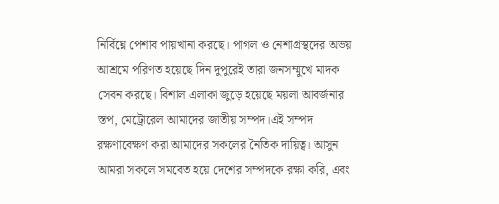নির্বিঘ্নে পেশাব পায়খানা করছে। পাগল ও নেশাগ্রস্থদের অভয় আশ্রমে পরিণত হয়েছে দিন দুপুরেই তারা জনসম্মুখে মাদক সেবন করছে। বিশাল এলাকা জুড়ে হয়েছে ময়লা আবর্জনার স্তপ, মেট্রোরেল আমাদের জাতীয় সম্পদ।এই সম্পদ রক্ষণাবেক্ষণ করা আমাদের সকলের নৈতিক দায়িত্ব। আসুন আমরা সকলে সমবেত হয়ে দেশের সম্পদকে রক্ষা করি, এবং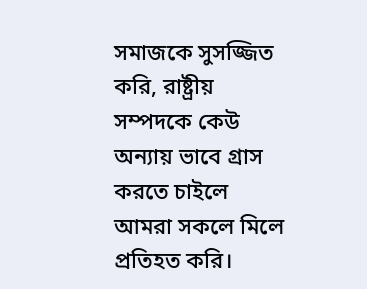সমাজকে সুসজ্জিত করি, রাষ্ট্রীয় সম্পদকে কেউ অন্যায় ভাবে গ্রাস করতে চাইলে আমরা সকলে মিলে প্রতিহত করি।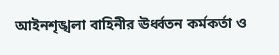আইনশৃঙ্খলা বাহিনীর ঊর্ধ্বতন কর্মকর্তা ও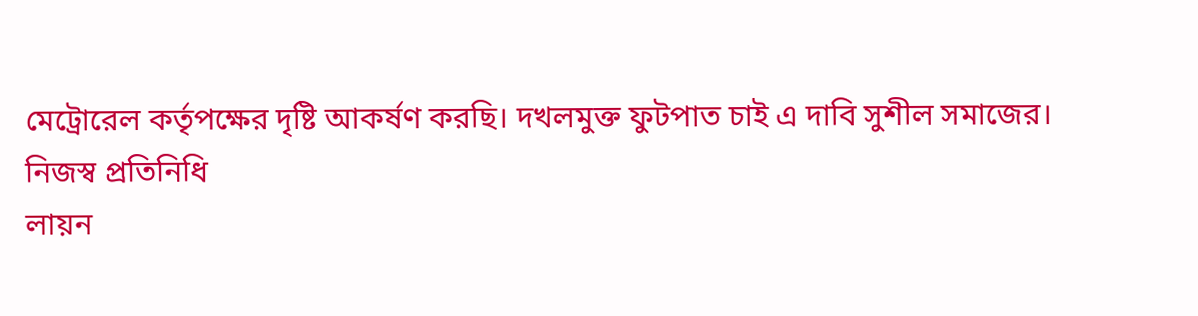মেট্রোরেল কর্তৃপক্ষের দৃষ্টি আকর্ষণ করছি। দখলমুক্ত ফুটপাত চাই এ দাবি সুশীল সমাজের।
নিজস্ব প্রতিনিধি
লায়ন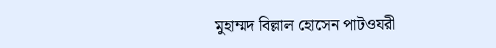মুহাম্মদ বিল্লাল হোসেন পাটওযরী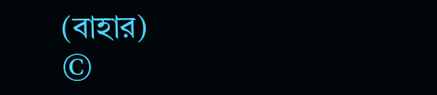(বাহার)
©